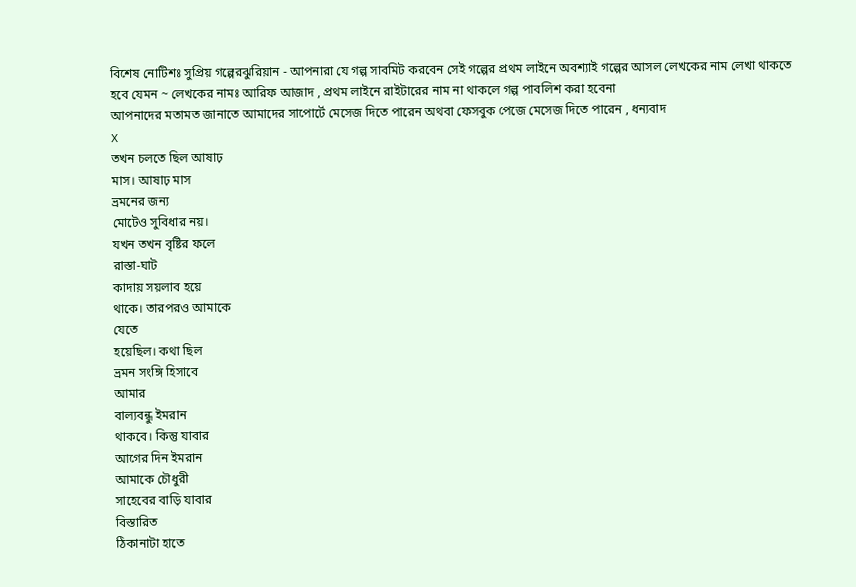বিশেষ নোটিশঃ সুপ্রিয় গল্পেরঝুরিয়ান - আপনারা যে গল্প সাবমিট করবেন সেই গল্পের প্রথম লাইনে অবশ্যাই গল্পের আসল লেখকের নাম লেখা থাকতে হবে যেমন ~ লেখকের নামঃ আরিফ আজাদ , প্রথম লাইনে রাইটারের নাম না থাকলে গল্প পাবলিশ করা হবেনা
আপনাদের মতামত জানাতে আমাদের সাপোর্টে মেসেজ দিতে পারেন অথবা ফেসবুক পেজে মেসেজ দিতে পারেন , ধন্যবাদ
X
তখন চলতে ছিল আষাঢ়
মাস। আষাঢ় মাস
ভ্রমনের জন্য
মোটেও সুবিধার নয়।
যখন তখন বৃষ্টির ফলে
রাস্তা-ঘাট
কাদায় সয়লাব হয়ে
থাকে। তারপরও আমাকে
যেতে
হয়েছিল। কথা ছিল
ভ্রমন সংঙ্গি হিসাবে
আমার
বাল্যবন্ধু ইমরান
থাকবে। কিন্তু যাবার
আগের দিন ইমরান
আমাকে চৌধুরী
সাহেবের বাড়ি যাবার
বিস্তারিত
ঠিকানাটা হাতে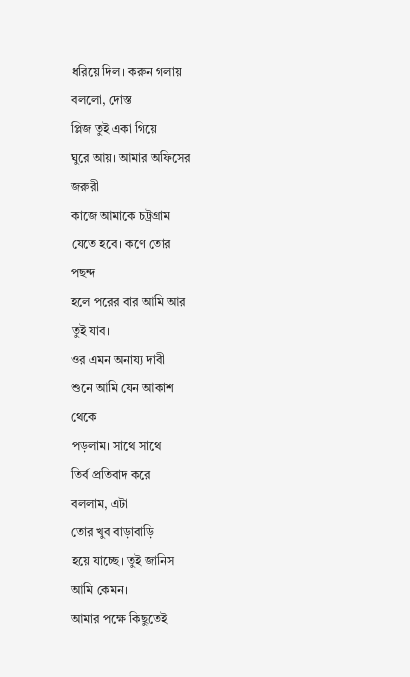ধরিয়ে দিল। করুন গলায়
বললো, দোস্ত
প্লিজ তুই একা গিয়ে
ঘুরে আয়। আমার অফিসের
জরুরী
কাজে আমাকে চট্রগ্রাম
যেতে হবে। কণে তোর
পছন্দ
হলে পরের বার আমি আর
তুই যাব।
ওর এমন অনায্য দাবী
শুনে আমি যেন আকাশ
থেকে
পড়লাম। সাথে সাথে
তির্ব প্রতিবাদ করে
বললাম, এটা
তোর খুব বাড়াবাড়ি
হয়ে যাচ্ছে। তুই জানিস
আমি কেমন।
আমার পক্ষে কিছুতেই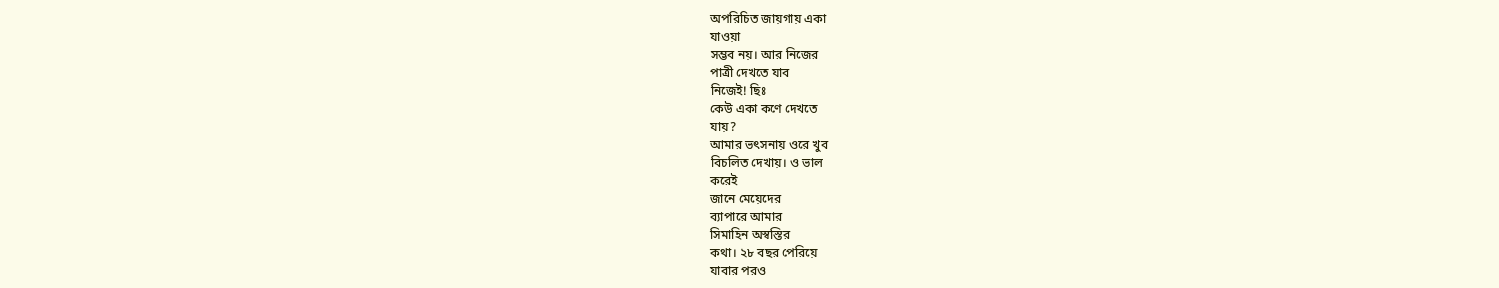অপরিচিত জায়গায় একা
যাওয়া
সম্ভব নয়। আর নিজের
পাত্রী দেখতে যাব
নিজেই! ছিঃ
কেউ একা কণে দেখতে
যায়?
আমার ভৎসনায় ওরে খুব
বিচলিত দেখায়। ও ভাল
করেই
জানে মেয়েদের
ব্যাপারে আমার
সিমাহিন অস্বস্তির
কথা। ২৮ বছর পেরিয়ে
যাবার পরও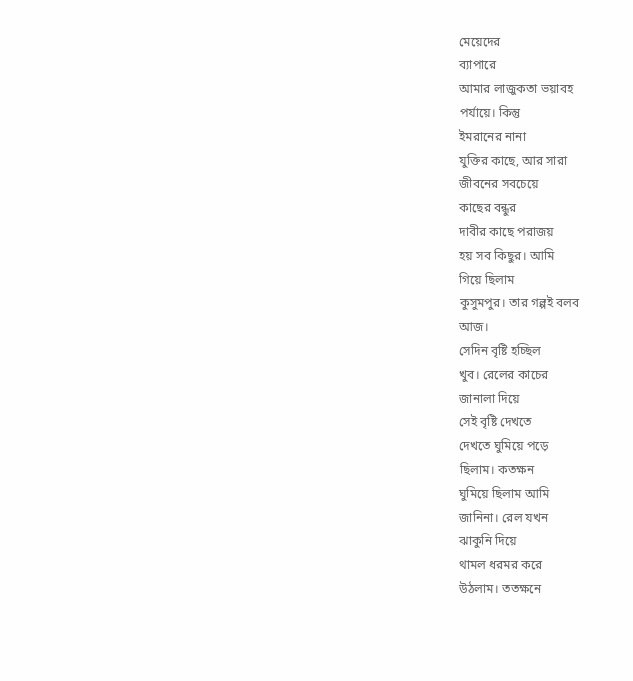মেয়েদের
ব্যাপারে
আমার লাজুকতা ভয়াবহ
পর্যায়ে। কিন্তু
ইমরানের নানা
যুক্তির কাছে, আর সারা
জীবনের সবচেয়ে
কাছের বন্ধুর
দাবীর কাছে পরাজয়
হয় সব কিছুর। আমি
গিয়ে ছিলাম
কুসুমপুর। তার গল্পই বলব
আজ।
সেদিন বৃষ্টি হচ্ছিল
খুব। রেলের কাচের
জানালা দিয়ে
সেই বৃষ্টি দেখতে
দেখতে ঘুমিয়ে পড়ে
ছিলাম। কতক্ষন
ঘুমিয়ে ছিলাম আমি
জানিনা। রেল যখন
ঝাকুনি দিয়ে
থামল ধরমর করে
উঠলাম। ততক্ষনে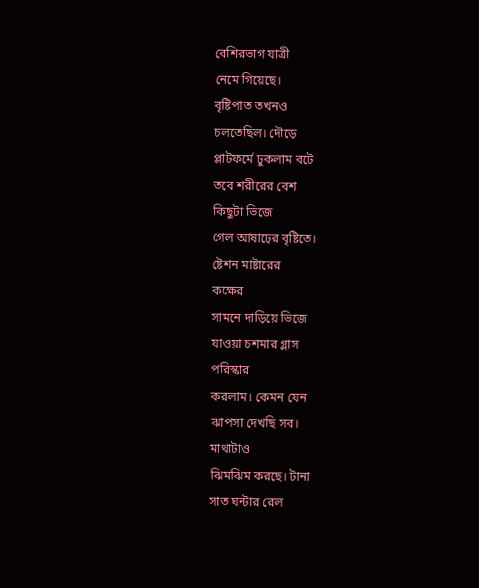বেশিরভাগ যাত্রী
নেমে গিয়েছে।
বৃষ্টিপাত তখনও
চলতেছিল। দৌড়ে
প্লাটফর্মে ঢুকলাম বটে
তবে শরীরের বেশ
কিছুটা ভিজে
গেল আষাঢ়ের বৃষ্টিতে।
ষ্টেশন মাষ্টারের
কক্ষের
সামনে দাড়িয়ে ভিজে
যাওয়া চশমার গ্লাস
পরিস্কার
করলাম। কেমন যেন
ঝাপসা দেখছি সব।
মাথাটাও
ঝিমঝিম করছে। টানা
সাত ঘন্টার রেল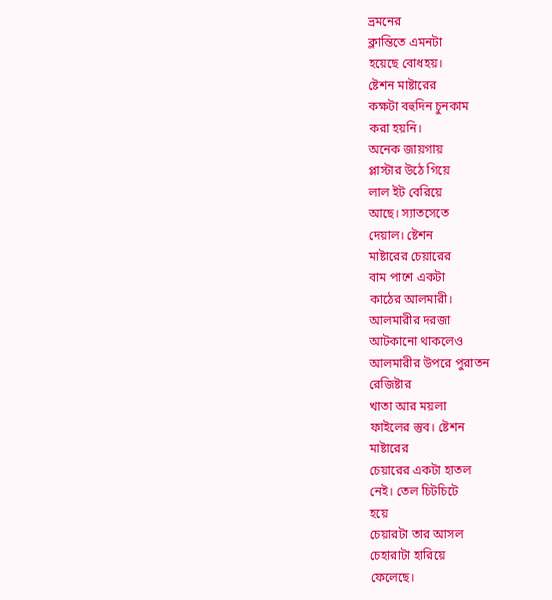ভ্রমনের
ক্লান্তিতে এমনটা
হয়েছে বোধহয়।
ষ্টেশন মাষ্টারের
কক্ষটা বহুদিন চুনকাম
করা হয়নি।
অনেক জায়গায়
প্লাস্টার উঠে গিয়ে
লাল ইট বেরিয়ে
আছে। স্যাতসেতে
দেয়াল। ষ্টেশন
মাষ্টারের চেয়ারের
বাম পাশে একটা
কাঠের আলমারী।
আলমারীর দরজা
আটকানো থাকলেও
আলমারীর উপরে পুরাতন
রেজিষ্টার
খাতা আর ময়লা
ফাইলের স্তুব। ষ্টেশন
মাষ্টারের
চেয়ারের একটা হাতল
নেই। তেল চিটচিটে
হয়ে
চেয়ারটা তার আসল
চেহারাটা হারিয়ে
ফেলেছে।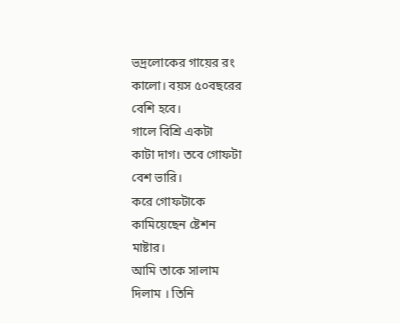ভদ্রলোকের গায়ের রং
কালো। বয়স ৫০বছরের
বেশি হবে।
গালে বিশ্রি একটা
কাটা দাগ। তবে গোফটা
বেশ ভারি।
করে গোফটাকে
কামিয়েছেন ষ্টেশন
মাষ্টার।
আমি তাকে সালাম
দিলাম । তিনি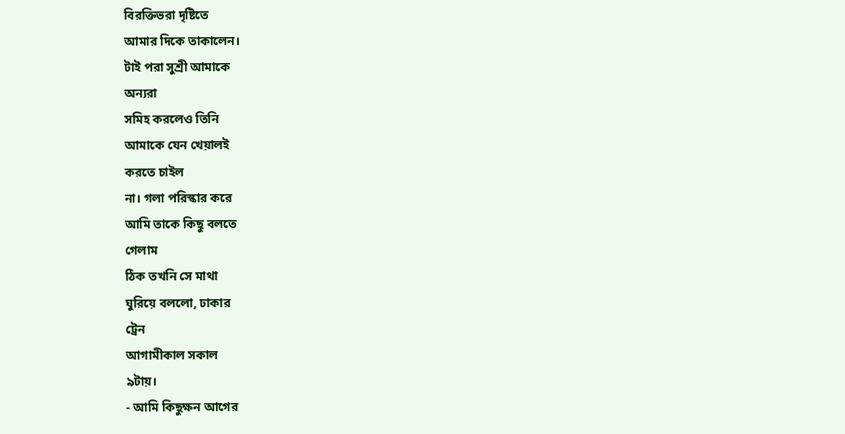বিরক্তিভরা দৃষ্টিতে
আমার দিকে তাকালেন।
টাই পরা সুশ্রী আমাকে
অন্যরা
সমিহ করলেও তিনি
আমাকে যেন খেয়ালই
করতে চাইল
না। গলা পরিস্কার করে
আমি তাকে কিছু বলতে
গেলাম
ঠিক তখনি সে মাথা
ঘুরিয়ে বললো, ঢাকার
ট্রেন
আগামীকাল সকাল
৯টায়।
- আমি কিছুক্ষন আগের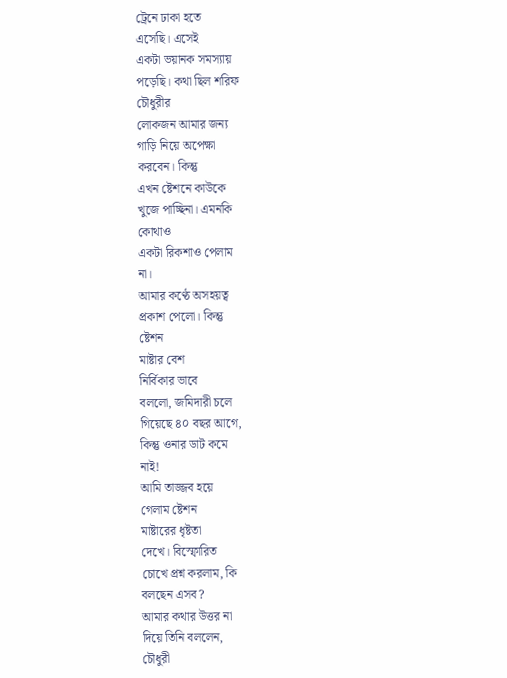ট্রেনে ঢাকা হতে
এসেছি। এসেই
একটা ভয়ানক সমস্যায়
পড়েছি। কথা ছিল শরিফ
চৌধুরীর
লোকজন আমার জন্য
গাড়ি নিয়ে অপেক্ষা
করবেন। কিন্তু
এখন ষ্টেশনে কাউকে
খুজে পাচ্ছিনা। এমনকি
কোথাও
একটা রিকশাও পেলাম
না।
আমার কণ্ঠে অসহয়ত্ব
প্রকাশ পেলো। কিন্তু
ষ্টেশন
মাষ্টার বেশ
নির্বিকার ভাবে
বললো, জমিদারী চলে
গিয়েছে ৪০ বছর আগে,
কিন্তু ওনার ডাট কমে
নাই!
আমি তাজ্জব হয়ে
গেলাম ষ্টেশন
মাষ্টারের ধৃষ্টতা
দেখে। বিস্ফোরিত
চোখে প্রশ্ন করলাম, কি
বলছেন এসব?
আমার কথার উত্তর না
দিয়ে তিনি বললেন,
চৌধুরী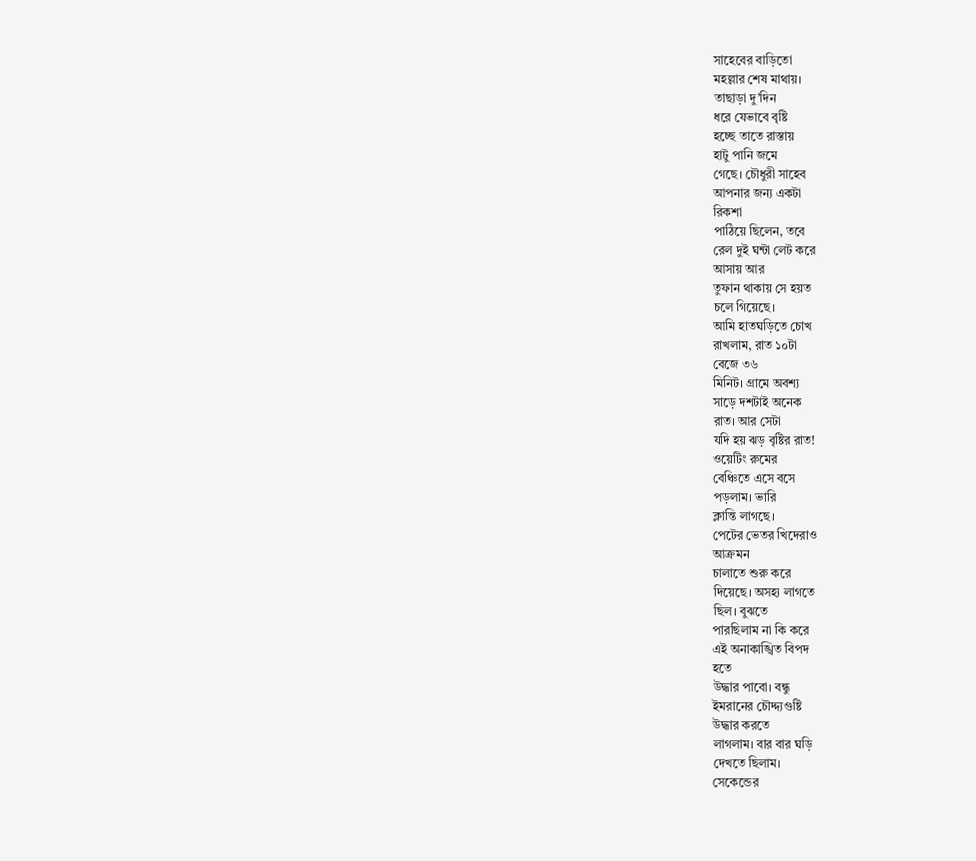সাহেবের বাড়িতো
মহল্লার শেষ মাথায়।
তাছাড়া দু’দিন
ধরে যেভাবে বৃষ্টি
হচ্ছে তাতে রাস্তায়
হাটু পানি জমে
গেছে। চৌধুরী সাহেব
আপনার জন্য একটা
রিকশা
পাঠিয়ে ছিলেন, তবে
রেল দুই ঘন্টা লেট করে
আসায় আর
তুফান থাকায় সে হয়ত
চলে গিয়েছে।
আমি হাতঘড়িতে চোখ
রাখলাম, রাত ১০টা
বেজে ৩৬
মিনিট। গ্রামে অবশ্য
সাড়ে দশটাই অনেক
রাত। আর সেটা
যদি হয় ঝড় বৃষ্টির রাত!
ওয়েটিং রুমের
বেঞ্চিতে এসে বসে
পড়লাম। ভারি
ক্লান্তি লাগছে।
পেটের ভেতর খিদেরাও
আক্রমন
চালাতে শুরু করে
দিয়েছে। অসহ্য লাগতে
ছিল। বুঝতে
পারছিলাম না কি করে
এই অনাকাঙ্খিত বিপদ
হতে
উদ্ধার পাবো। বন্ধু
ইমরানের চৌদ্দ্যগুষ্টি
উদ্ধার করতে
লাগলাম। বার বার ঘড়ি
দেখতে ছিলাম।
সেকেন্ডের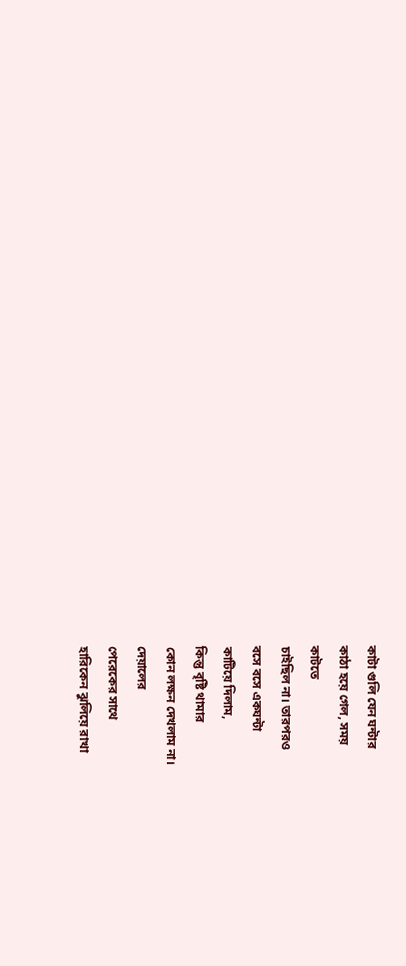কাটা গুলি যেন ঘন্টার
কাঠা হয়ে গেল, সময়
কাটতে
চাইছিল না। তারপরও
বসে বসে একঘন্টা
কাটিয়ে দিলাম,
কিন্তু বৃষ্টি থামার
কোন লক্ষন দেখলাম না।
দেয়ালের
পেরেকের সাথে
হারিকেন ঝুলিয়ে রাখা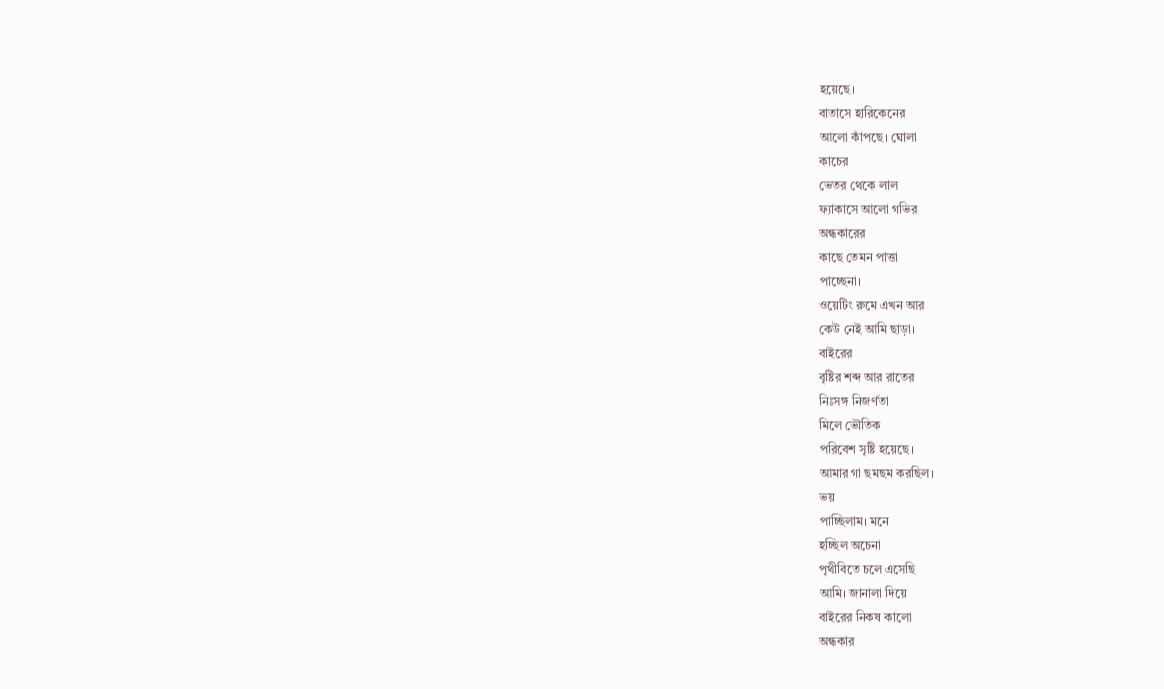হয়েছে।
বাতাসে হারিকেনের
আলো কাঁপছে। ঘোলা
কাচের
ভেতর থেকে লাল
ফ্যাকাসে আলো গভির
অন্ধকারের
কাছে তেমন পাত্তা
পাচ্ছেনা।
ওয়েটিং রুমে এখন আর
কেউ নেই আমি ছাড়া।
বাইরের
বৃষ্টির শব্দ আর রাতের
নিঃসঙ্গ নিজর্ণতা
মিলে ভৌতিক
পরিবেশ সৃষ্টি হয়েছে।
আমার গা ছমছম করছিল।
ভয়
পাচ্ছিলাম। মনে
হচ্ছিল অচেনা
পৃথীবিতে চলে এসেছি
আমি। জানালা দিয়ে
বাইরের নিকষ কালো
অন্ধকার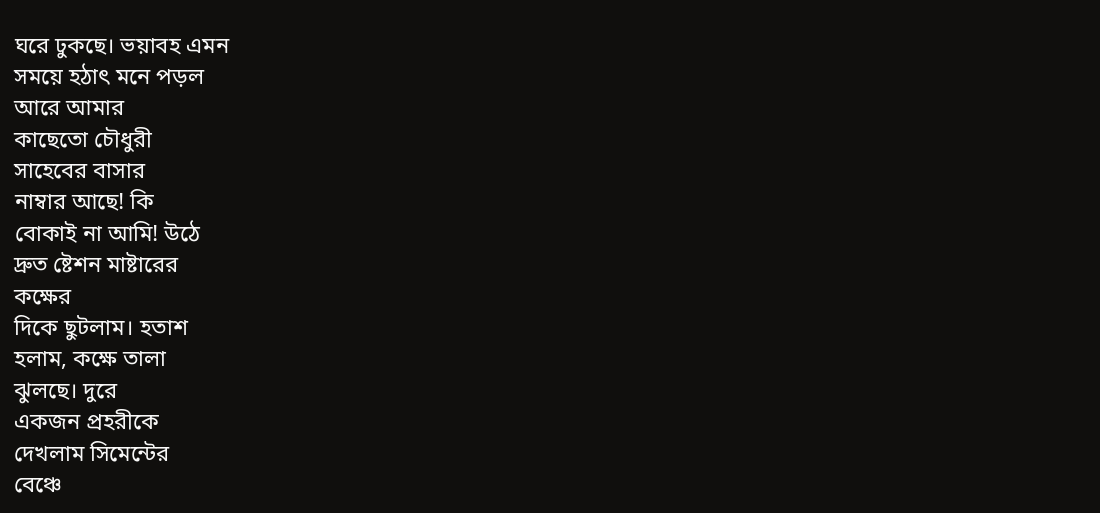ঘরে ঢুকছে। ভয়াবহ এমন
সময়ে হঠাৎ মনে পড়ল
আরে আমার
কাছেতো চৌধুরী
সাহেবের বাসার
নাম্বার আছে! কি
বোকাই না আমি! উঠে
দ্রুত ষ্টেশন মাষ্টারের
কক্ষের
দিকে ছুটলাম। হতাশ
হলাম, কক্ষে তালা
ঝুলছে। দুরে
একজন প্রহরীকে
দেখলাম সিমেন্টের
বেঞ্চে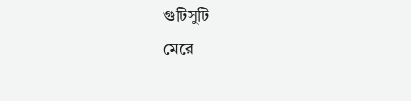গুটিসুটি
মেরে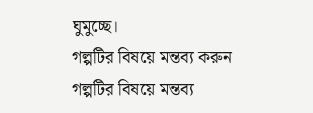ঘুমুচ্ছে।
গল্পটির বিষয়ে মন্তব্য করুন
গল্পটির বিষয়ে মন্তব্য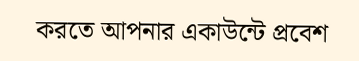করতে আপনার একাউন্টে প্রবেশ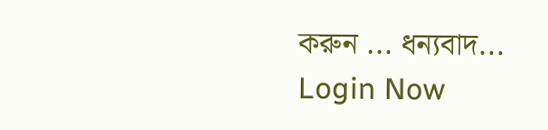করুন ... ধন্যবাদ... Login Now